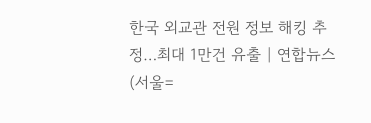한국 외교관 전원 정보 해킹 추정…최대 1만건 유출 | 연합뉴스
(서울=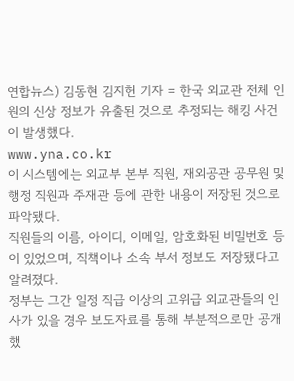연합뉴스) 김동현 김지헌 기자 = 한국 외교관 전체 인원의 신상 정보가 유출된 것으로 추정되는 해킹 사건이 발생했다.
www.yna.co.kr
이 시스템에는 외교부 본부 직원, 재외공관 공무원 및 행정 직원과 주재관 등에 관한 내용이 저장된 것으로 파악됐다.
직원들의 이름, 아이디, 이메일, 암호화된 비밀번호 등이 있었으며, 직책이나 소속 부서 정보도 저장됐다고 알려졌다.
정부는 그간 일정 직급 이상의 고위급 외교관들의 인사가 있을 경우 보도자료를 통해 부분적으로만 공개했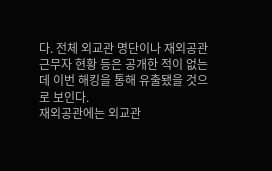다. 전체 외교관 명단이나 재외공관 근무자 현황 등은 공개한 적이 없는데 이번 해킹을 통해 유출됐을 것으로 보인다.
재외공관에는 외교관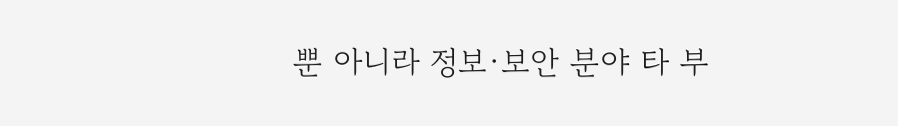뿐 아니라 정보·보안 분야 타 부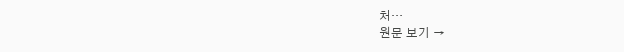처…
원문 보기 →